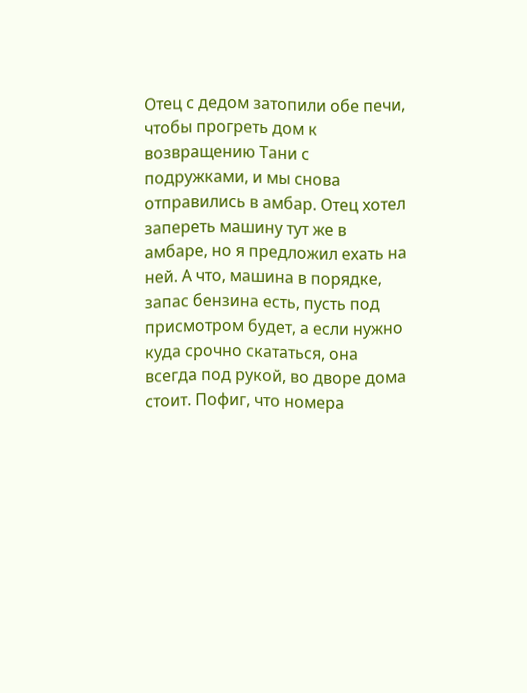Отец с дедом затопили обе печи, чтобы прогреть дом к возвращению Тани с подружками, и мы снова отправились в амбар. Отец хотел запереть машину тут же в амбаре, но я предложил ехать на ней. А что, машина в порядке, запас бензина есть, пусть под присмотром будет, а если нужно куда срочно скататься, она всегда под рукой, во дворе дома стоит. Пофиг, что номера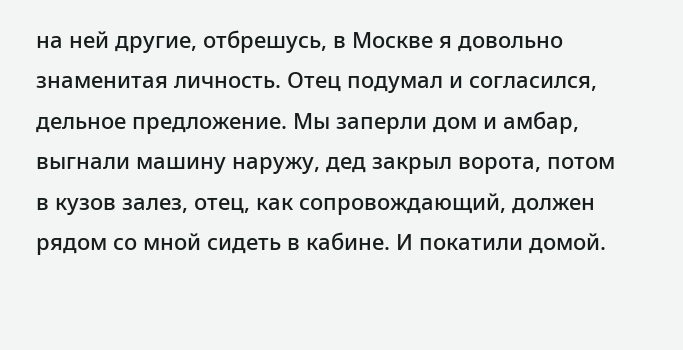на ней другие, отбрешусь, в Москве я довольно знаменитая личность. Отец подумал и согласился, дельное предложение. Мы заперли дом и амбар, выгнали машину наружу, дед закрыл ворота, потом в кузов залез, отец, как сопровождающий, должен рядом со мной сидеть в кабине. И покатили домой.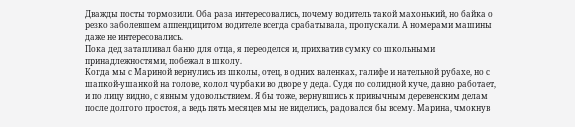Дважды посты тормозили. Оба раза интересовались, почему водитель такой махонький, но байка о резко заболевшем аппендицитом водителе всегда срабатывала, пропускали. А номерами машины даже не интересовались.
Пока дед затапливал баню для отца, я переоделся и, прихватив сумку со школьными принадлежностями, побежал в школу.
Когда мы с Мариной вернулись из школы, отец, в одних валенках, галифе и нательной рубахе, но с шапкой-ушанкой на голове, колол чурбаки во дворе у деда. Судя по солидной куче, давно работает, и по лицу видно, с явным удовольствием. Я бы тоже, вернувшись к привычным деревенским делам после долгого простоя, а ведь пять месяцев мы не виделись, радовался бы всему. Марина, чмокнув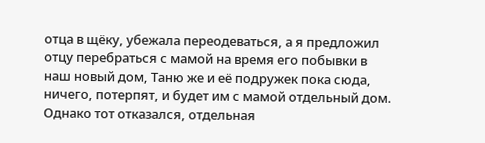отца в щёку, убежала переодеваться, а я предложил отцу перебраться с мамой на время его побывки в наш новый дом, Таню же и её подружек пока сюда, ничего, потерпят, и будет им с мамой отдельный дом. Однако тот отказался, отдельная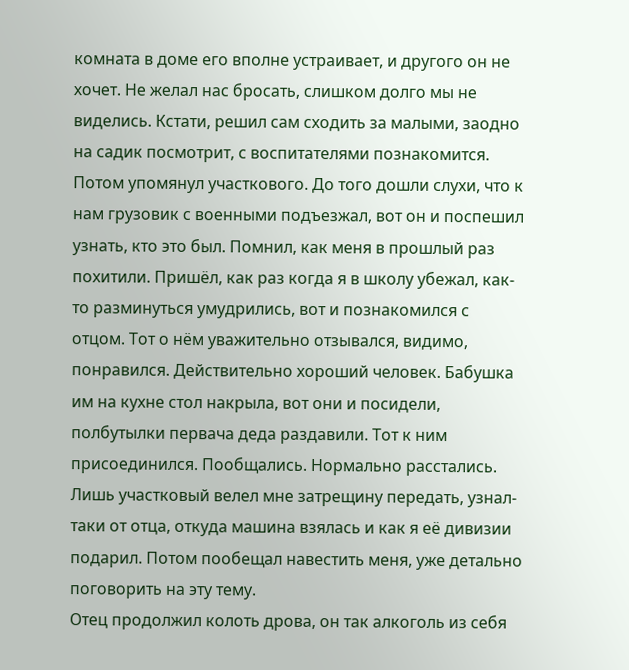комната в доме его вполне устраивает, и другого он не хочет. Не желал нас бросать, слишком долго мы не виделись. Кстати, решил сам сходить за малыми, заодно на садик посмотрит, с воспитателями познакомится.
Потом упомянул участкового. До того дошли слухи, что к нам грузовик с военными подъезжал, вот он и поспешил узнать, кто это был. Помнил, как меня в прошлый раз похитили. Пришёл, как раз когда я в школу убежал, как-то разминуться умудрились, вот и познакомился с отцом. Тот о нём уважительно отзывался, видимо, понравился. Действительно хороший человек. Бабушка им на кухне стол накрыла, вот они и посидели, полбутылки первача деда раздавили. Тот к ним присоединился. Пообщались. Нормально расстались. Лишь участковый велел мне затрещину передать, узнал-таки от отца, откуда машина взялась и как я её дивизии подарил. Потом пообещал навестить меня, уже детально поговорить на эту тему.
Отец продолжил колоть дрова, он так алкоголь из себя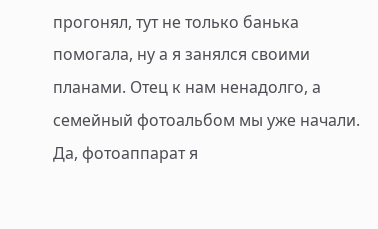прогонял, тут не только банька помогала, ну а я занялся своими планами. Отец к нам ненадолго, а семейный фотоальбом мы уже начали. Да, фотоаппарат я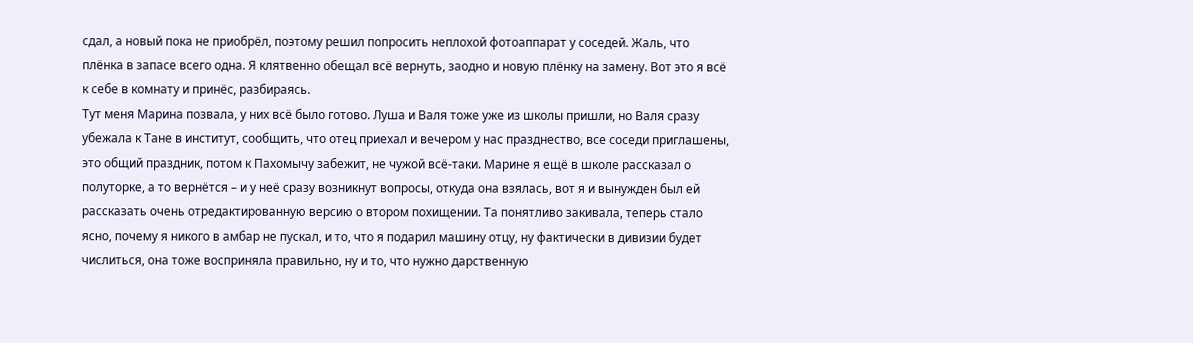сдал, а новый пока не приобрёл, поэтому решил попросить неплохой фотоаппарат у соседей. Жаль, что плёнка в запасе всего одна. Я клятвенно обещал всё вернуть, заодно и новую плёнку на замену. Вот это я всё к себе в комнату и принёс, разбираясь.
Тут меня Марина позвала, у них всё было готово. Луша и Валя тоже уже из школы пришли, но Валя сразу убежала к Тане в институт, сообщить, что отец приехал и вечером у нас празднество, все соседи приглашены, это общий праздник, потом к Пахомычу забежит, не чужой всё-таки. Марине я ещё в школе рассказал о полуторке, а то вернётся – и у неё сразу возникнут вопросы, откуда она взялась, вот я и вынужден был ей рассказать очень отредактированную версию о втором похищении. Та понятливо закивала, теперь стало ясно, почему я никого в амбар не пускал, и то, что я подарил машину отцу, ну фактически в дивизии будет числиться, она тоже восприняла правильно, ну и то, что нужно дарственную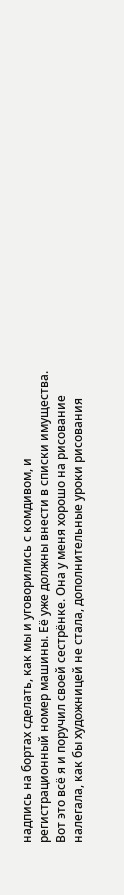надпись на бортах сделать, как мы и уговорились с комдивом, и регистрационный номер машины. Её уже должны внести в списки имущества. Вот это всё я и поручил своей сестрёнке. Она у меня хорошо на рисование налегала, как бы художницей не стала, дополнительные уроки рисования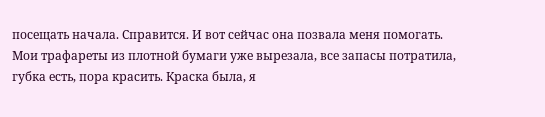посещать начала. Справится. И вот сейчас она позвала меня помогать. Мои трафареты из плотной бумаги уже вырезала, все запасы потратила, губка есть, пора красить. Краска была, я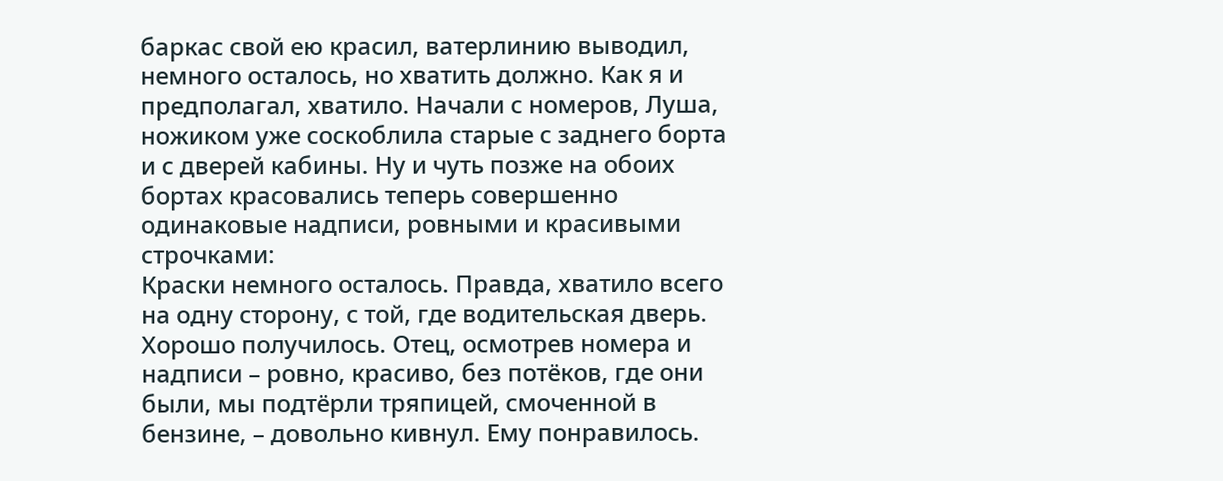баркас свой ею красил, ватерлинию выводил, немного осталось, но хватить должно. Как я и предполагал, хватило. Начали с номеров, Луша, ножиком уже соскоблила старые с заднего борта и с дверей кабины. Ну и чуть позже на обоих бортах красовались теперь совершенно одинаковые надписи, ровными и красивыми строчками:
Краски немного осталось. Правда, хватило всего на одну сторону, с той, где водительская дверь. Хорошо получилось. Отец, осмотрев номера и надписи – ровно, красиво, без потёков, где они были, мы подтёрли тряпицей, смоченной в бензине, – довольно кивнул. Ему понравилось.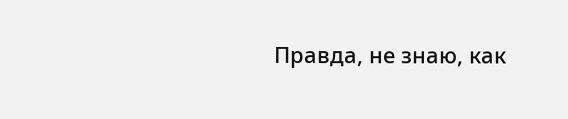Правда, не знаю, как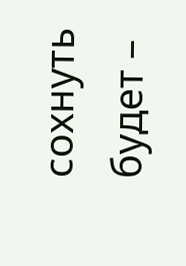сохнуть будет –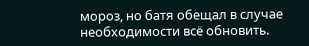мороз, но батя обещал в случае необходимости всё обновить.